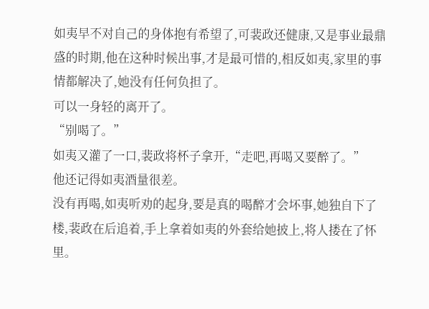如夷早不对自己的身体抱有希望了,可裴政还健康,又是事业最鼎盛的时期,他在这种时候出事,才是最可惜的,相反如夷,家里的事情都解决了,她没有任何负担了。
可以一身轻的离开了。
“别喝了。”
如夷又灌了一口,裴政将杯子拿开,“走吧,再喝又要醉了。”
他还记得如夷酒量很差。
没有再喝,如夷听劝的起身,要是真的喝醉才会坏事,她独自下了楼,裴政在后追着,手上拿着如夷的外套给她披上,将人搂在了怀里。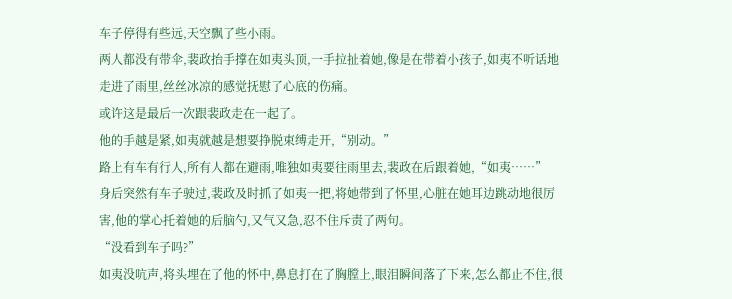车子停得有些远,天空飘了些小雨。
两人都没有带伞,裴政抬手撑在如夷头顶,一手拉扯着她,像是在带着小孩子,如夷不听话地走进了雨里,丝丝冰凉的感觉抚慰了心底的伤痛。
或许这是最后一次跟裴政走在一起了。
他的手越是紧,如夷就越是想要挣脱束缚走开,“别动。”
路上有车有行人,所有人都在避雨,唯独如夷要往雨里去,裴政在后跟着她,“如夷……”
身后突然有车子驶过,裴政及时抓了如夷一把,将她带到了怀里,心脏在她耳边跳动地很厉害,他的掌心托着她的后脑勺,又气又急,忍不住斥责了两句。
“没看到车子吗?”
如夷没吭声,将头埋在了他的怀中,鼻息打在了胸膛上,眼泪瞬间落了下来,怎么都止不住,很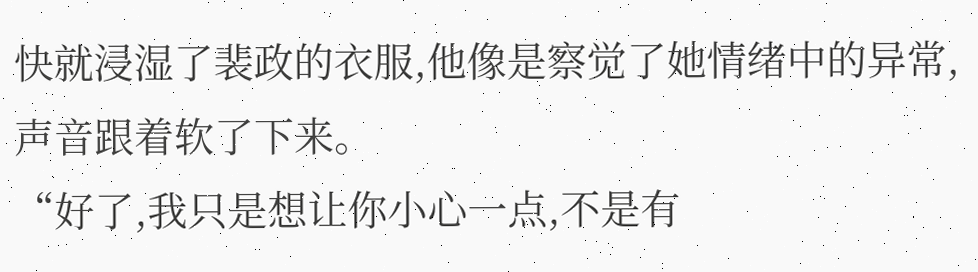快就浸湿了裴政的衣服,他像是察觉了她情绪中的异常,声音跟着软了下来。
“好了,我只是想让你小心一点,不是有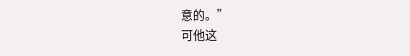意的。”
可他这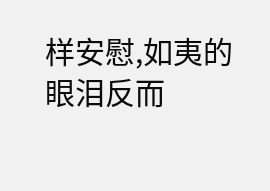样安慰,如夷的眼泪反而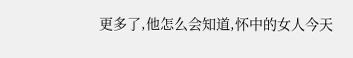更多了,他怎么会知道,怀中的女人今天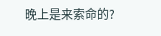晚上是来索命的?